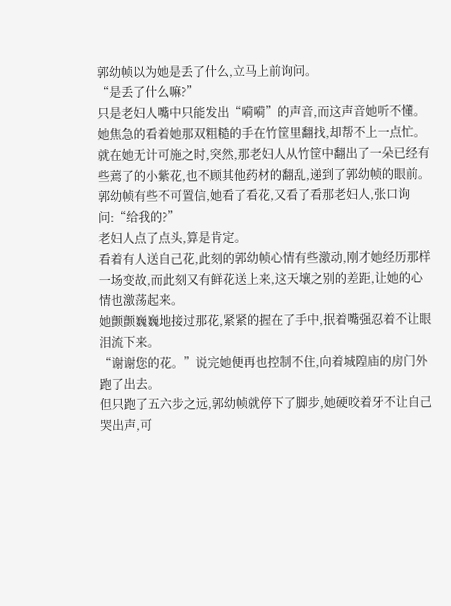郭幼帧以为她是丢了什么,立马上前询问。
“是丢了什么嘛?”
只是老妇人嘴中只能发出“嗬嗬”的声音,而这声音她听不懂。
她焦急的看着她那双粗糙的手在竹筐里翻找,却帮不上一点忙。
就在她无计可施之时,突然,那老妇人从竹筐中翻出了一朵已经有些蔫了的小紫花,也不顾其他药材的翻乱,递到了郭幼帧的眼前。
郭幼帧有些不可置信,她看了看花,又看了看那老妇人,张口询问:“给我的?”
老妇人点了点头,算是肯定。
看着有人送自己花,此刻的郭幼帧心情有些激动,刚才她经历那样一场变故,而此刻又有鲜花送上来,这天壤之别的差距,让她的心情也激荡起来。
她颤颤巍巍地接过那花,紧紧的握在了手中,抿着嘴强忍着不让眼泪流下来。
“谢谢您的花。”说完她便再也控制不住,向着城隍庙的房门外跑了出去。
但只跑了五六步之远,郭幼帧就停下了脚步,她硬咬着牙不让自己哭出声,可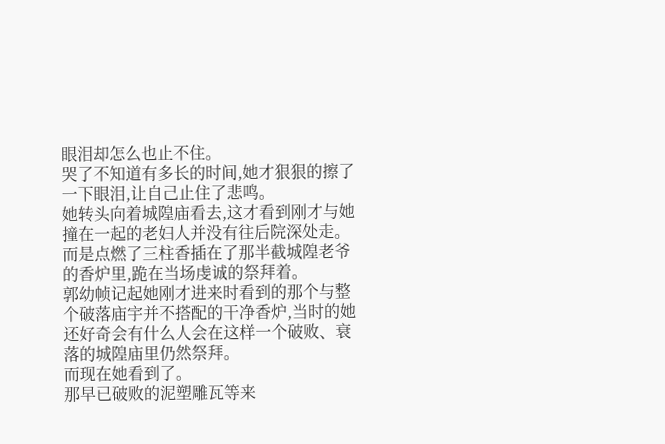眼泪却怎么也止不住。
哭了不知道有多长的时间,她才狠狠的擦了一下眼泪,让自己止住了悲鸣。
她转头向着城隍庙看去,这才看到刚才与她撞在一起的老妇人并没有往后院深处走。
而是点燃了三柱香插在了那半截城隍老爷的香炉里,跪在当场虔诚的祭拜着。
郭幼帧记起她刚才进来时看到的那个与整个破落庙宇并不搭配的干净香炉,当时的她还好奇会有什么人会在这样一个破败、衰落的城隍庙里仍然祭拜。
而现在她看到了。
那早已破败的泥塑雕瓦等来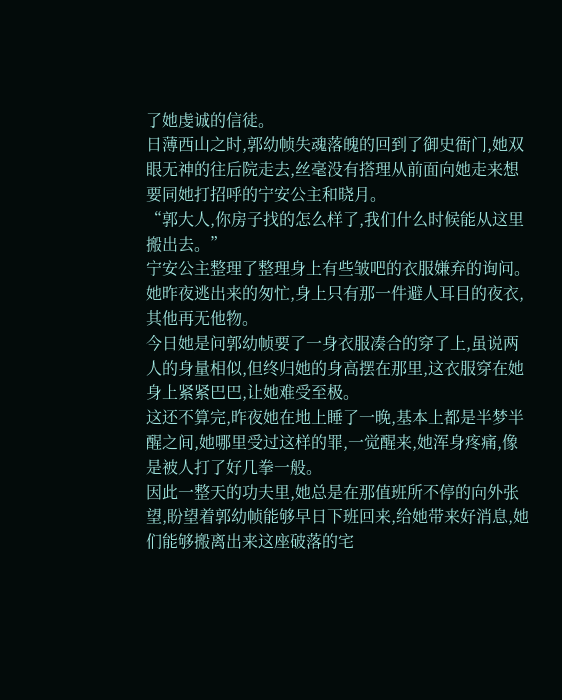了她虔诚的信徒。
日薄西山之时,郭幼帧失魂落魄的回到了御史衙门,她双眼无神的往后院走去,丝毫没有搭理从前面向她走来想要同她打招呼的宁安公主和晓月。
“郭大人,你房子找的怎么样了,我们什么时候能从这里搬出去。”
宁安公主整理了整理身上有些皱吧的衣服嫌弃的询问。
她昨夜逃出来的匆忙,身上只有那一件避人耳目的夜衣,其他再无他物。
今日她是问郭幼帧要了一身衣服凑合的穿了上,虽说两人的身量相似,但终归她的身高摆在那里,这衣服穿在她身上紧紧巴巴,让她难受至极。
这还不算完,昨夜她在地上睡了一晚,基本上都是半梦半醒之间,她哪里受过这样的罪,一觉醒来,她浑身疼痛,像是被人打了好几拳一般。
因此一整天的功夫里,她总是在那值班所不停的向外张望,盼望着郭幼帧能够早日下班回来,给她带来好消息,她们能够搬离出来这座破落的宅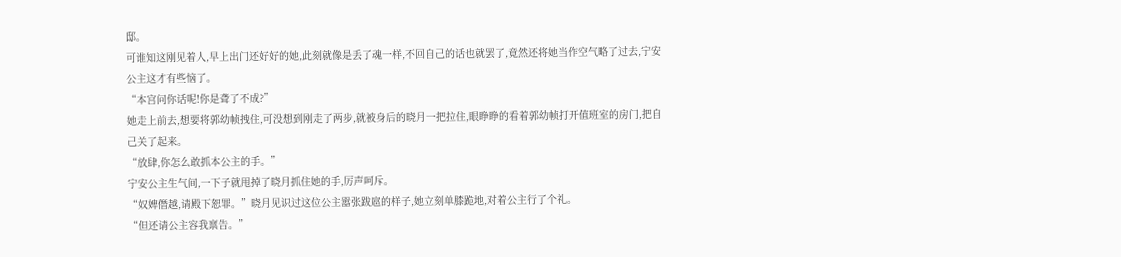邸。
可谁知这刚见着人,早上出门还好好的她,此刻就像是丢了魂一样,不回自己的话也就罢了,竟然还将她当作空气略了过去,宁安公主这才有些恼了。
“本宫问你话呢!你是聋了不成?”
她走上前去,想要将郭幼帧拽住,可没想到刚走了两步,就被身后的晓月一把拉住,眼睁睁的看着郭幼帧打开值班室的房门,把自己关了起来。
“放肆,你怎么敢抓本公主的手。”
宁安公主生气间,一下子就甩掉了晓月抓住她的手,厉声呵斥。
“奴婢僭越,请殿下恕罪。”晓月见识过这位公主嚣张跋扈的样子,她立刻单膝跪地,对着公主行了个礼。
“但还请公主容我禀告。”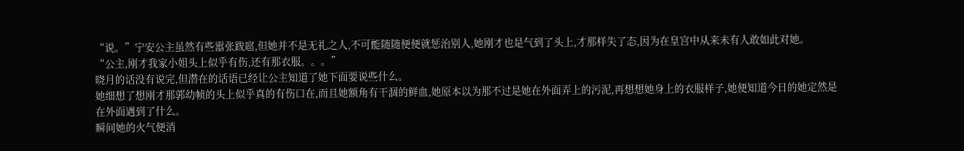“说。”宁安公主虽然有些嚣张跋扈,但她并不是无礼之人,不可能随随便便就惩治别人,她刚才也是气到了头上,才那样失了态,因为在皇宫中从来未有人敢如此对她。
“公主,刚才我家小姐头上似乎有伤,还有那衣服。。。”
晓月的话没有说完,但潜在的话语已经让公主知道了她下面要说些什么。
她细想了想刚才那郭幼帧的头上似乎真的有伤口在,而且她额角有干涸的鲜血,她原本以为那不过是她在外面弄上的污泥,再想想她身上的衣服样子,她便知道今日的她定然是在外面遇到了什么。
瞬间她的火气便消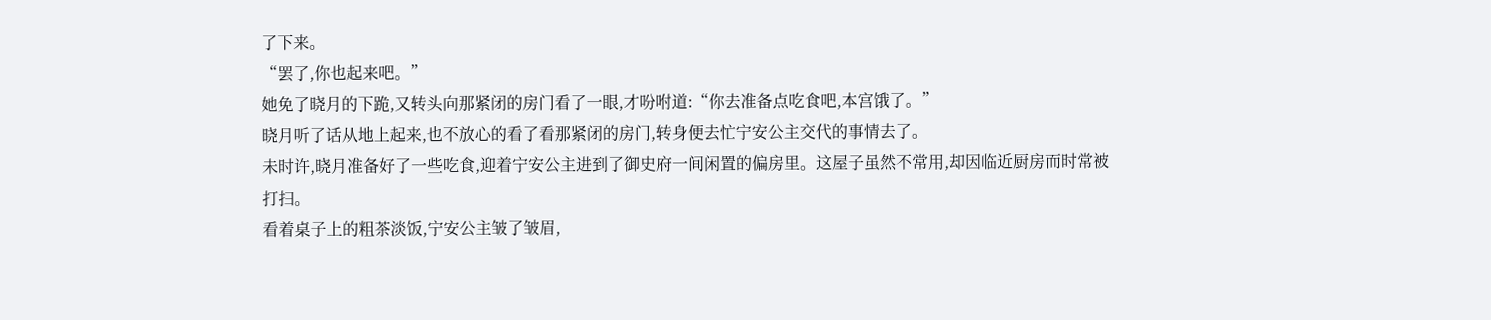了下来。
“罢了,你也起来吧。”
她免了晓月的下跪,又转头向那紧闭的房门看了一眼,才吩咐道:“你去准备点吃食吧,本宫饿了。”
晓月听了话从地上起来,也不放心的看了看那紧闭的房门,转身便去忙宁安公主交代的事情去了。
未时许,晓月准备好了一些吃食,迎着宁安公主进到了御史府一间闲置的偏房里。这屋子虽然不常用,却因临近厨房而时常被打扫。
看着桌子上的粗茶淡饭,宁安公主皱了皱眉,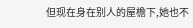但现在身在别人的屋檐下,她也不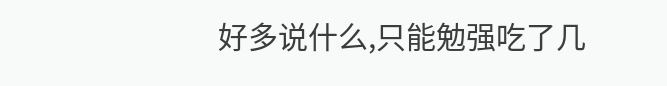好多说什么,只能勉强吃了几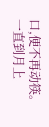口,便不再动筷。
一直到月上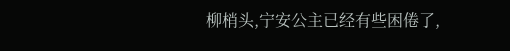柳梢头,宁安公主已经有些困倦了,